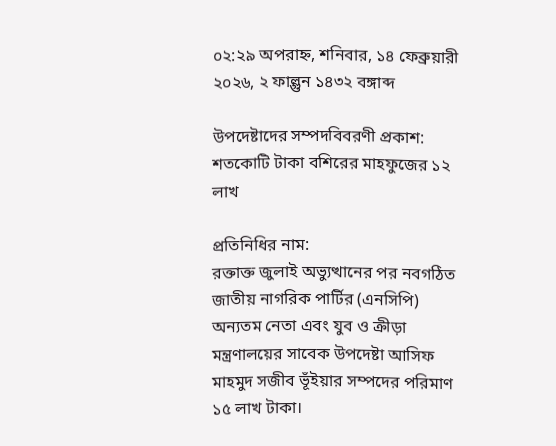০২:২৯ অপরাহ্ন, শনিবার, ১৪ ফেব্রুয়ারী ২০২৬, ২ ফাল্গুন ১৪৩২ বঙ্গাব্দ

উপদেষ্টাদের সম্পদবিবরণী প্রকাশ: শতকোটি টাকা বশিরের মাহফুজের ১২ লাখ

প্রতিনিধির নাম:
রক্তাক্ত জুলাই অভ্যুত্থানের পর নবগঠিত জাতীয় নাগরিক পার্টির (এনসিপি) অন্যতম নেতা এবং যুব ও ক্রীড়া মন্ত্রণালয়ের সাবেক উপদেষ্টা আসিফ মাহমুদ সজীব ভূঁইয়ার সম্পদের পরিমাণ ১৫ লাখ টাকা।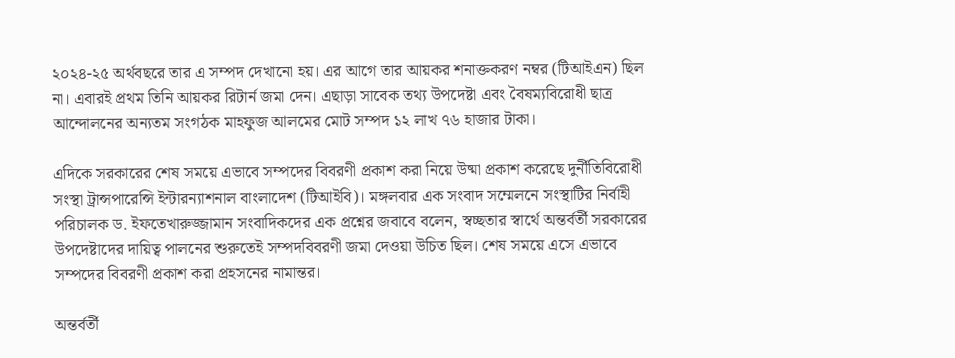২০২৪-২৫ অর্থবছরে তার এ সম্পদ দেখানো হয়। এর আগে তার আয়কর শনাক্তকরণ নম্বর (টিআইএন) ছিল না। এবারই প্রথম তিনি আয়কর রিটার্ন জমা দেন। এছাড়া সাবেক তথ্য উপদেষ্টা এবং বৈষম্যবিরোধী ছাত্র আন্দোলনের অন্যতম সংগঠক মাহফুজ আলমের মোট সম্পদ ১২ লাখ ৭৬ হাজার টাকা।

এদিকে সরকারের শেষ সময়ে এভাবে সম্পদের বিবরণী প্রকাশ করা নিয়ে উষ্মা প্রকাশ করেছে দুর্নীতিবিরোধী সংস্থা ট্রান্সপারেন্সি ইন্টারন্যাশনাল বাংলাদেশ (টিআইবি)। মঙ্গলবার এক সংবাদ সম্মেলনে সংস্থাটির নির্বাহী পরিচালক ড. ইফতেখারুজ্জামান সংবাদিকদের এক প্রশ্নের জবাবে বলেন, স্বচ্ছতার স্বার্থে অন্তর্বর্তী সরকারের উপদেষ্টাদের দায়িত্ব পালনের শুরুতেই সম্পদবিবরণী জমা দেওয়া উচিত ছিল। শেষ সময়ে এসে এভাবে সম্পদের বিবরণী প্রকাশ করা প্রহসনের নামান্তর।

অন্তর্বর্তী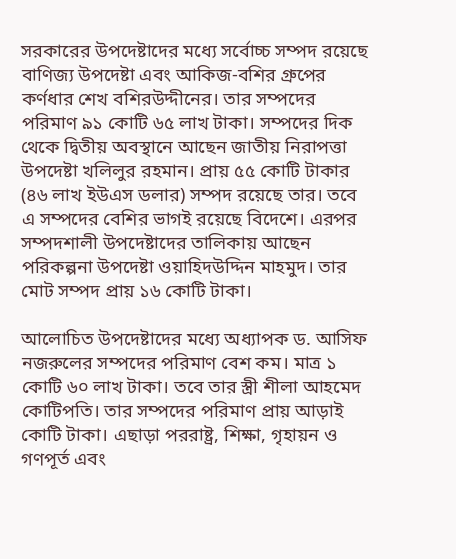সরকারের উপদেষ্টাদের মধ্যে সর্বোচ্চ সম্পদ রয়েছে বাণিজ্য উপদেষ্টা এবং আকিজ-বশির গ্রুপের কর্ণধার শেখ বশিরউদ্দীনের। তার সম্পদের পরিমাণ ৯১ কোটি ৬৫ লাখ টাকা। সম্পদের দিক থেকে দ্বিতীয় অবস্থানে আছেন জাতীয় নিরাপত্তা উপদেষ্টা খলিলুর রহমান। প্রায় ৫৫ কোটি টাকার (৪৬ লাখ ইউএস ডলার) সম্পদ রয়েছে তার। তবে এ সম্পদের বেশির ভাগই রয়েছে বিদেশে। এরপর সম্পদশালী উপদেষ্টাদের তালিকায় আছেন পরিকল্পনা উপদেষ্টা ওয়াহিদউদ্দিন মাহমুদ। তার মোট সম্পদ প্রায় ১৬ কোটি টাকা।

আলোচিত উপদেষ্টাদের মধ্যে অধ্যাপক ড. আসিফ নজরুলের সম্পদের পরিমাণ বেশ কম। মাত্র ১ কোটি ৬০ লাখ টাকা। তবে তার স্ত্রী শীলা আহমেদ কোটিপতি। তার সম্পদের পরিমাণ প্রায় আড়াই কোটি টাকা। এছাড়া পররাষ্ট্র, শিক্ষা, গৃহায়ন ও গণপূর্ত এবং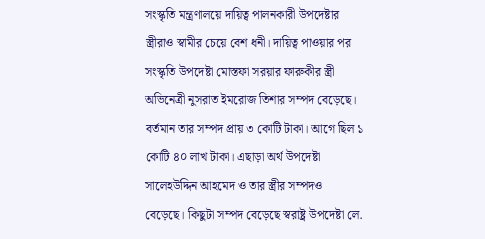সংস্কৃতি মন্ত্রণালয়ে দায়িত্ব পালনকারী উপদেষ্টার স্ত্রীরাও স্বামীর চেয়ে বেশ ধনী। দায়িত্ব পাওয়ার পর সংস্কৃতি উপদেষ্টা মোস্তফা সরয়ার ফারুকীর স্ত্রী অভিনেত্রী নুসরাত ইমরোজ তিশার সম্পদ বেড়েছে। বর্তমান তার সম্পদ প্রায় ৩ কোটি টাকা। আগে ছিল ১ কোটি ৪০ লাখ টাকা। এছাড়া অর্থ উপদেষ্টা সালেহউদ্দিন আহমেদ ও তার স্ত্রীর সম্পদও বেড়েছে। কিছুটা সম্পদ বেড়েছে স্বরাষ্ট্র উপদেষ্টা লে.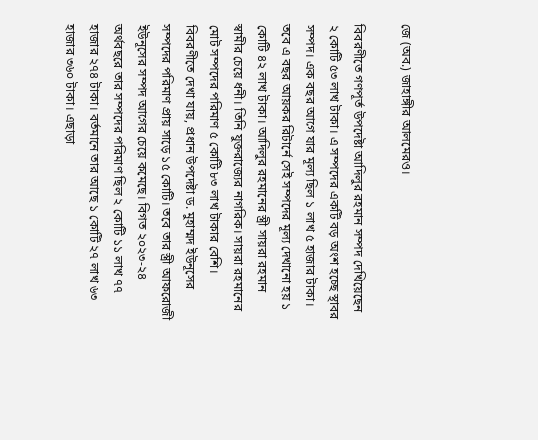জে (অব.) জাহাঙ্গীর আলমেরও।

বিবরণীতে গণপূর্ত উপদেষ্টা আদিলুর রহমান সম্পদ দেখিয়েছেন ২ কোটি ৫৩ লাখ টাকা। এ সম্পদের একটি বড় অংশ হচ্ছে স্থাবর সম্পদ। এক বছর আগে যার মূল্য ছিল ১ লাখ ৫ হাজার টাকা। তবে এ বছর আয়কর রিটার্নে সেই সম্পদের মূল্য দেখানো হয় ১ কোটি ৪২ লাখ টাকা। আদিলুর রহমানের স্ত্রী সায়রা রহমান স্বামীর চেয়ে ধনী। তিনি যুক্তরাজ্যের নাগরিক। সায়রা রহমানের মোট সম্পদের পরিমাণ ৫ কোটি ৮৩ লাখ টাকার বেশি। বিবরণীতে দেখা যায়, প্রধান উপদেষ্টা ড. মুহাম্মদ ইউনূসের সম্পদের পরিমাণ প্রায় সাড়ে ১৫ কোটি। তবে তার স্ত্রী আফরোজী ইউনূসের সম্পদ আগের চেয়ে কমেছে। বিগত ২০২৩-২৪ অর্থবছরে তার সম্পদের পরিমাণ ছিল ২ কোটি ১১ লাখ ৭৭ হাজার ২৭৪ টাকা। বর্তমানে তার আছে ১ কোটি ২৭ লাখ ৬৩ হাজার ৩৬০ টাকা। এছাড়া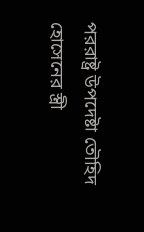পররাষ্ট্র উপদেষ্টা তৌহিদ হোসেনের স্ত্রী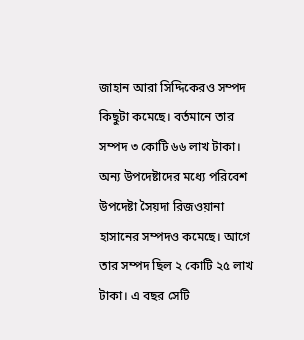জাহান আরা সিদ্দিকেরও সম্পদ কিছুটা কমেছে। বর্তমানে তার সম্পদ ৩ কোটি ৬৬ লাখ টাকা। অন্য উপদেষ্টাদের মধ্যে পরিবেশ উপদেষ্টা সৈয়দা রিজওয়ানা হাসানের সম্পদও কমেছে। আগে তার সম্পদ ছিল ২ কোটি ২৫ লাখ টাকা। এ বছর সেটি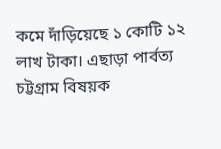কমে দাঁড়িয়েছে ১ কোটি ১২ লাখ টাকা। এছাড়া পার্বত্য চট্টগ্রাম বিষয়ক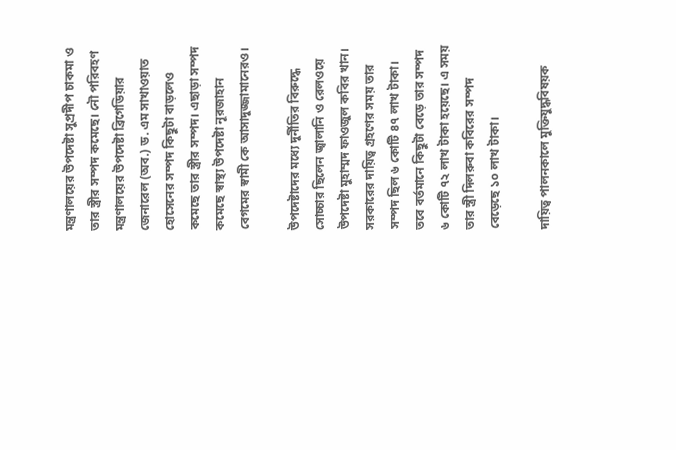মন্ত্রণালয়ের উপদেষ্টা সুপ্রদীপ চাকমা ও তার স্ত্রীর সম্পদ কমেছে। নৌ পরিবহণ মন্ত্রণালয়ের উপদেষ্টা ব্রিগেডিয়ার জেনারেল (অব.) ড. এম সাখাওয়াত হোসেনের সম্পদ কিছুটা বাড়লেও কমেছে তার স্ত্রীর সম্পদ। এছাড়া সম্পদ কমেছে স্বাস্থ্য উপদেষ্টা নূরজাহান বেগমের স্বামী কে আসাদুজ্জামানেরও।

উপদেষ্টাদের মধ্যে দুর্নীতির বিরুদ্ধে সোচ্চার ছিলেন জ্বালানি ও রেলওয়ে উপদেষ্টা মুহাম্মদ ফাওজুল কবির খান। সরকারের দায়িত্ব গ্রহণের সময় তার সম্পদ ছিল ৬ কোটি ৪৭ লাখ টাকা। তবে বর্তমানে কিছুটা বেড়ে তার সম্পদ ৬ কোটি ৭২ লাখ টাকা হয়েছে। এ সময় তার স্ত্রী দিলরুবা কবিরের সম্পদ বেড়েছে ১০ লাখ টাকা।

দায়িত্ব পালনকালে মুক্তিযুদ্ধবিষয়ক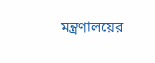মন্ত্রণালয়ের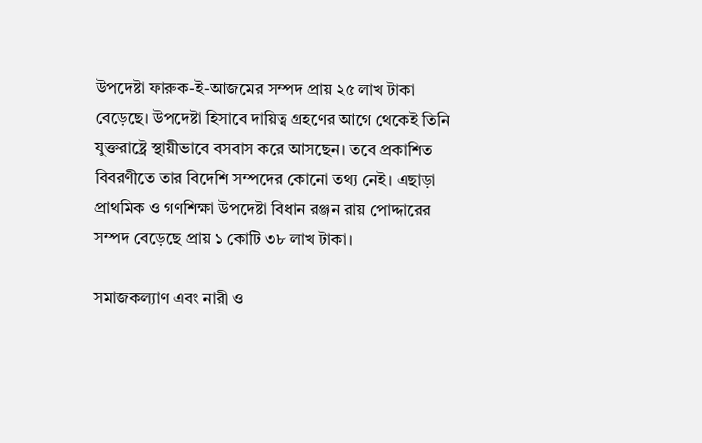উপদেষ্টা ফারুক-ই-আজমের সম্পদ প্রায় ২৫ লাখ টাকা বেড়েছে। উপদেষ্টা হিসাবে দায়িত্ব গ্রহণের আগে থেকেই তিনি যুক্তরাষ্ট্রে স্থায়ীভাবে বসবাস করে আসছেন। তবে প্রকাশিত বিবরণীতে তার বিদেশি সম্পদের কোনো তথ্য নেই। এছাড়া প্রাথমিক ও গণশিক্ষা উপদেষ্টা বিধান রঞ্জন রায় পোদ্দারের সম্পদ বেড়েছে প্রায় ১ কোটি ৩৮ লাখ টাকা।

সমাজকল্যাণ এবং নারী ও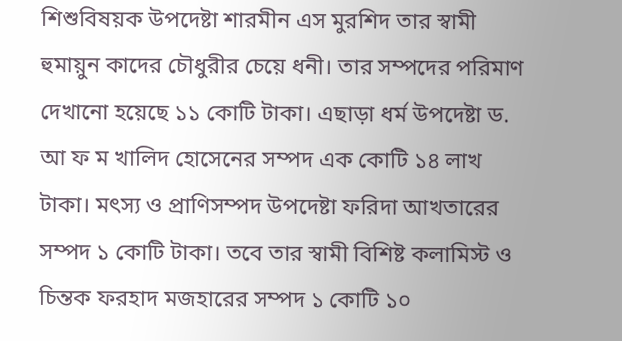শিশুবিষয়ক উপদেষ্টা শারমীন এস মুরশিদ তার স্বামী হুমায়ুন কাদের চৌধুরীর চেয়ে ধনী। তার সম্পদের পরিমাণ দেখানো হয়েছে ১১ কোটি টাকা। এছাড়া ধর্ম উপদেষ্টা ড. আ ফ ম খালিদ হোসেনের সম্পদ এক কোটি ১৪ লাখ টাকা। মৎস্য ও প্রাণিসম্পদ উপদেষ্টা ফরিদা আখতারের সম্পদ ১ কোটি টাকা। তবে তার স্বামী বিশিষ্ট কলামিস্ট ও চিন্তক ফরহাদ মজহারের সম্পদ ১ কোটি ১০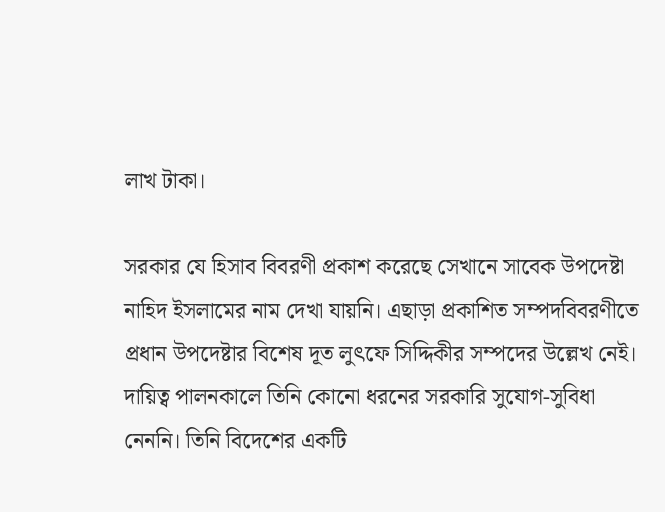লাখ টাকা।

সরকার যে হিসাব বিবরণী প্রকাশ করেছে সেখানে সাবেক উপদেষ্টা নাহিদ ইসলামের নাম দেখা যায়নি। এছাড়া প্রকাশিত সম্পদবিবরণীতে প্রধান উপদেষ্টার বিশেষ দূত লুৎফে সিদ্দিকীর সম্পদের উল্লেখ নেই। দায়িত্ব পালনকালে তিনি কোনো ধরনের সরকারি সুযোগ-সুবিধা নেননি। তিনি বিদেশের একটি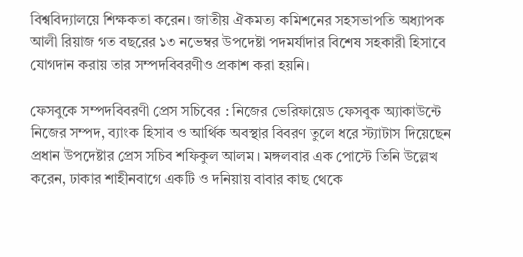বিশ্ববিদ্যালয়ে শিক্ষকতা করেন। জাতীয় ঐকমত্য কমিশনের সহসভাপতি অধ্যাপক আলী রিয়াজ গত বছরের ১৩ নভেম্বর উপদেষ্টা পদমর্যাদার বিশেষ সহকারী হিসাবে যোগদান করায় তার সম্পদবিবরণীও প্রকাশ করা হয়নি।

ফেসবুকে সম্পদবিবরণী প্রেস সচিবের : নিজের ভেরিফায়েড ফেসবুক অ্যাকাউন্টে নিজের সম্পদ, ব্যাংক হিসাব ও আর্থিক অবস্থার বিবরণ তুলে ধরে স্ট্যাটাস দিয়েছেন প্রধান উপদেষ্টার প্রেস সচিব শফিকুল আলম। মঙ্গলবার এক পোস্টে তিনি উল্লেখ করেন, ঢাকার শাহীনবাগে একটি ও দনিয়ায় বাবার কাছ থেকে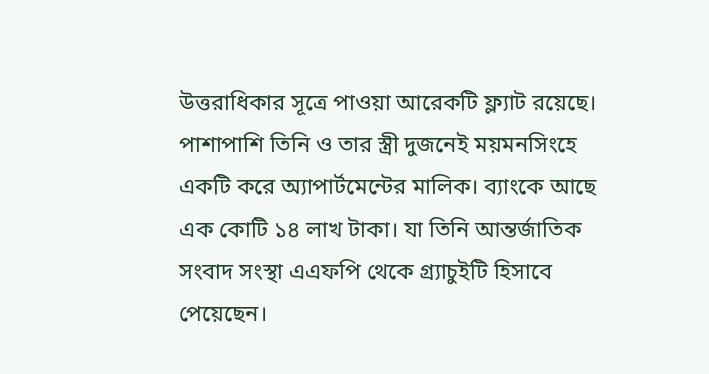উত্তরাধিকার সূত্রে পাওয়া আরেকটি ফ্ল্যাট রয়েছে। পাশাপাশি তিনি ও তার স্ত্রী দুজনেই ময়মনসিংহে একটি করে অ্যাপার্টমেন্টের মালিক। ব্যাংকে আছে এক কোটি ১৪ লাখ টাকা। যা তিনি আন্তর্জাতিক সংবাদ সংস্থা এএফপি থেকে গ্র্যাচুইটি হিসাবে পেয়েছেন।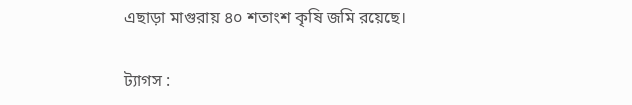এছাড়া মাগুরায় ৪০ শতাংশ কৃষি জমি রয়েছে।

ট্যাগস :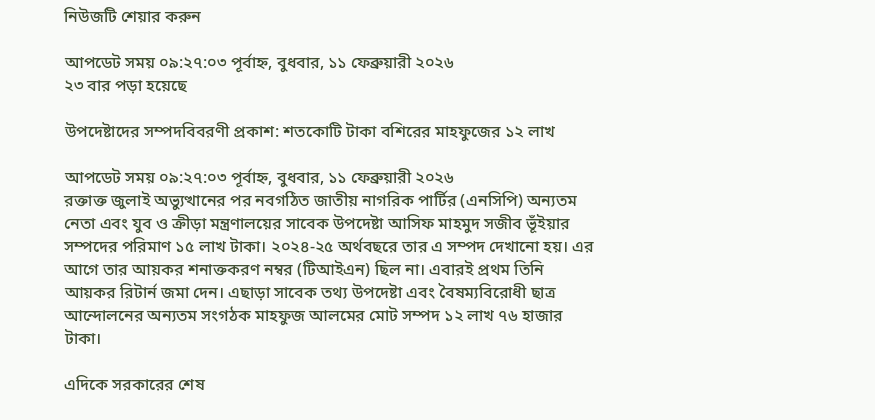নিউজটি শেয়ার করুন

আপডেট সময় ০৯:২৭:০৩ পূর্বাহ্ন, বুধবার, ১১ ফেব্রুয়ারী ২০২৬
২৩ বার পড়া হয়েছে

উপদেষ্টাদের সম্পদবিবরণী প্রকাশ: শতকোটি টাকা বশিরের মাহফুজের ১২ লাখ

আপডেট সময় ০৯:২৭:০৩ পূর্বাহ্ন, বুধবার, ১১ ফেব্রুয়ারী ২০২৬
রক্তাক্ত জুলাই অভ্যুত্থানের পর নবগঠিত জাতীয় নাগরিক পার্টির (এনসিপি) অন্যতম নেতা এবং যুব ও ক্রীড়া মন্ত্রণালয়ের সাবেক উপদেষ্টা আসিফ মাহমুদ সজীব ভূঁইয়ার সম্পদের পরিমাণ ১৫ লাখ টাকা। ২০২৪-২৫ অর্থবছরে তার এ সম্পদ দেখানো হয়। এর আগে তার আয়কর শনাক্তকরণ নম্বর (টিআইএন) ছিল না। এবারই প্রথম তিনি আয়কর রিটার্ন জমা দেন। এছাড়া সাবেক তথ্য উপদেষ্টা এবং বৈষম্যবিরোধী ছাত্র আন্দোলনের অন্যতম সংগঠক মাহফুজ আলমের মোট সম্পদ ১২ লাখ ৭৬ হাজার টাকা।

এদিকে সরকারের শেষ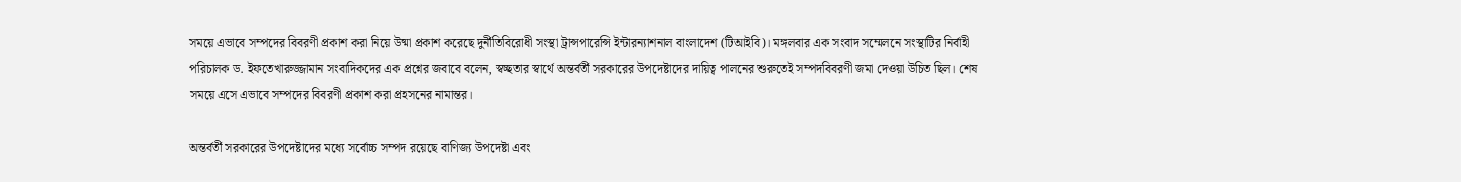সময়ে এভাবে সম্পদের বিবরণী প্রকাশ করা নিয়ে উষ্মা প্রকাশ করেছে দুর্নীতিবিরোধী সংস্থা ট্রান্সপারেন্সি ইন্টারন্যাশনাল বাংলাদেশ (টিআইবি)। মঙ্গলবার এক সংবাদ সম্মেলনে সংস্থাটির নির্বাহী পরিচালক ড. ইফতেখারুজ্জামান সংবাদিকদের এক প্রশ্নের জবাবে বলেন, স্বচ্ছতার স্বার্থে অন্তর্বর্তী সরকারের উপদেষ্টাদের দায়িত্ব পালনের শুরুতেই সম্পদবিবরণী জমা দেওয়া উচিত ছিল। শেষ সময়ে এসে এভাবে সম্পদের বিবরণী প্রকাশ করা প্রহসনের নামান্তর।

অন্তর্বর্তী সরকারের উপদেষ্টাদের মধ্যে সর্বোচ্চ সম্পদ রয়েছে বাণিজ্য উপদেষ্টা এবং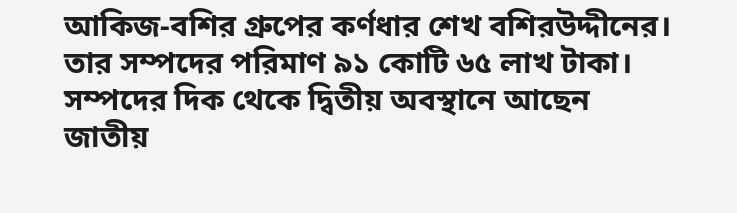আকিজ-বশির গ্রুপের কর্ণধার শেখ বশিরউদ্দীনের। তার সম্পদের পরিমাণ ৯১ কোটি ৬৫ লাখ টাকা। সম্পদের দিক থেকে দ্বিতীয় অবস্থানে আছেন জাতীয়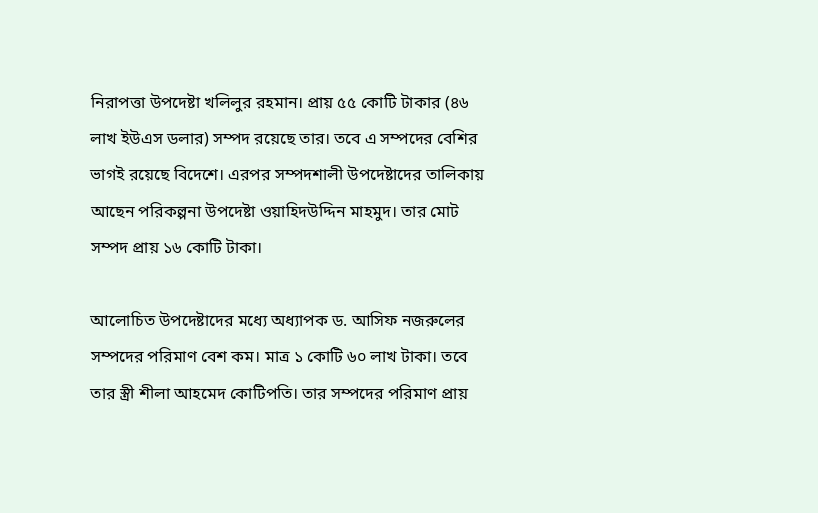নিরাপত্তা উপদেষ্টা খলিলুর রহমান। প্রায় ৫৫ কোটি টাকার (৪৬ লাখ ইউএস ডলার) সম্পদ রয়েছে তার। তবে এ সম্পদের বেশির ভাগই রয়েছে বিদেশে। এরপর সম্পদশালী উপদেষ্টাদের তালিকায় আছেন পরিকল্পনা উপদেষ্টা ওয়াহিদউদ্দিন মাহমুদ। তার মোট সম্পদ প্রায় ১৬ কোটি টাকা।

আলোচিত উপদেষ্টাদের মধ্যে অধ্যাপক ড. আসিফ নজরুলের সম্পদের পরিমাণ বেশ কম। মাত্র ১ কোটি ৬০ লাখ টাকা। তবে তার স্ত্রী শীলা আহমেদ কোটিপতি। তার সম্পদের পরিমাণ প্রায়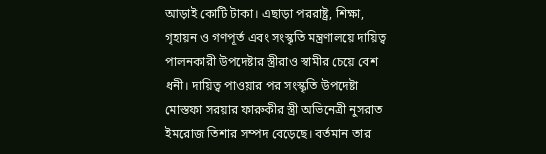আড়াই কোটি টাকা। এছাড়া পররাষ্ট্র, শিক্ষা, গৃহায়ন ও গণপূর্ত এবং সংস্কৃতি মন্ত্রণালয়ে দায়িত্ব পালনকারী উপদেষ্টার স্ত্রীরাও স্বামীর চেয়ে বেশ ধনী। দায়িত্ব পাওয়ার পর সংস্কৃতি উপদেষ্টা মোস্তফা সরয়ার ফারুকীর স্ত্রী অভিনেত্রী নুসরাত ইমরোজ তিশার সম্পদ বেড়েছে। বর্তমান তার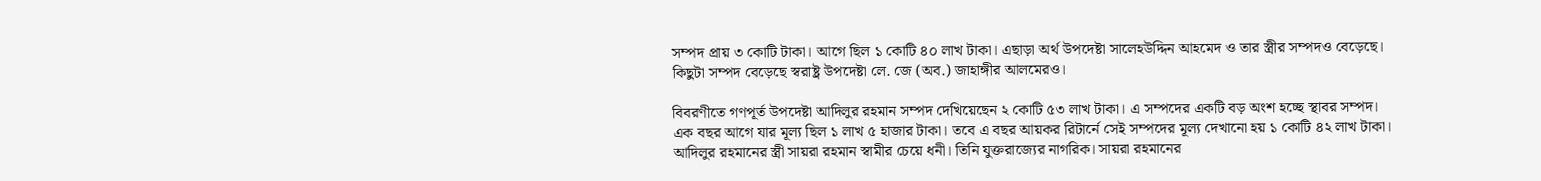সম্পদ প্রায় ৩ কোটি টাকা। আগে ছিল ১ কোটি ৪০ লাখ টাকা। এছাড়া অর্থ উপদেষ্টা সালেহউদ্দিন আহমেদ ও তার স্ত্রীর সম্পদও বেড়েছে। কিছুটা সম্পদ বেড়েছে স্বরাষ্ট্র উপদেষ্টা লে. জে (অব.) জাহাঙ্গীর আলমেরও।

বিবরণীতে গণপূর্ত উপদেষ্টা আদিলুর রহমান সম্পদ দেখিয়েছেন ২ কোটি ৫৩ লাখ টাকা। এ সম্পদের একটি বড় অংশ হচ্ছে স্থাবর সম্পদ। এক বছর আগে যার মূল্য ছিল ১ লাখ ৫ হাজার টাকা। তবে এ বছর আয়কর রিটার্নে সেই সম্পদের মূল্য দেখানো হয় ১ কোটি ৪২ লাখ টাকা। আদিলুর রহমানের স্ত্রী সায়রা রহমান স্বামীর চেয়ে ধনী। তিনি যুক্তরাজ্যের নাগরিক। সায়রা রহমানের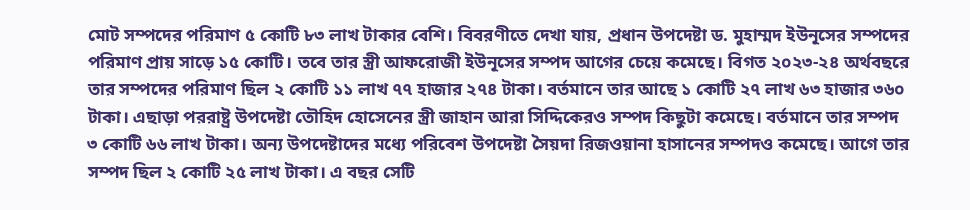মোট সম্পদের পরিমাণ ৫ কোটি ৮৩ লাখ টাকার বেশি। বিবরণীতে দেখা যায়, প্রধান উপদেষ্টা ড. মুহাম্মদ ইউনূসের সম্পদের পরিমাণ প্রায় সাড়ে ১৫ কোটি। তবে তার স্ত্রী আফরোজী ইউনূসের সম্পদ আগের চেয়ে কমেছে। বিগত ২০২৩-২৪ অর্থবছরে তার সম্পদের পরিমাণ ছিল ২ কোটি ১১ লাখ ৭৭ হাজার ২৭৪ টাকা। বর্তমানে তার আছে ১ কোটি ২৭ লাখ ৬৩ হাজার ৩৬০ টাকা। এছাড়া পররাষ্ট্র উপদেষ্টা তৌহিদ হোসেনের স্ত্রী জাহান আরা সিদ্দিকেরও সম্পদ কিছুটা কমেছে। বর্তমানে তার সম্পদ ৩ কোটি ৬৬ লাখ টাকা। অন্য উপদেষ্টাদের মধ্যে পরিবেশ উপদেষ্টা সৈয়দা রিজওয়ানা হাসানের সম্পদও কমেছে। আগে তার সম্পদ ছিল ২ কোটি ২৫ লাখ টাকা। এ বছর সেটি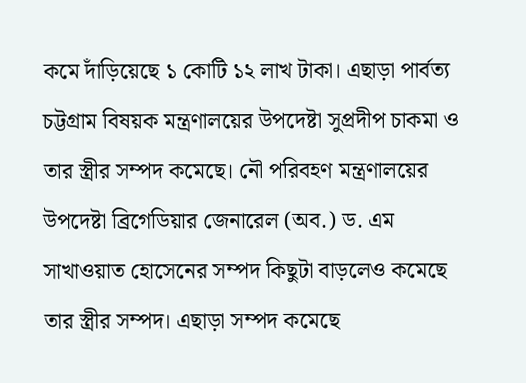কমে দাঁড়িয়েছে ১ কোটি ১২ লাখ টাকা। এছাড়া পার্বত্য চট্টগ্রাম বিষয়ক মন্ত্রণালয়ের উপদেষ্টা সুপ্রদীপ চাকমা ও তার স্ত্রীর সম্পদ কমেছে। নৌ পরিবহণ মন্ত্রণালয়ের উপদেষ্টা ব্রিগেডিয়ার জেনারেল (অব.) ড. এম সাখাওয়াত হোসেনের সম্পদ কিছুটা বাড়লেও কমেছে তার স্ত্রীর সম্পদ। এছাড়া সম্পদ কমেছে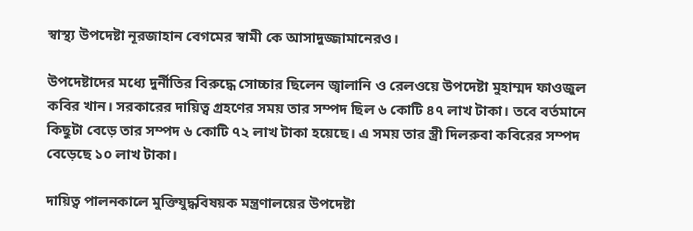স্বাস্থ্য উপদেষ্টা নূরজাহান বেগমের স্বামী কে আসাদুজ্জামানেরও।

উপদেষ্টাদের মধ্যে দুর্নীতির বিরুদ্ধে সোচ্চার ছিলেন জ্বালানি ও রেলওয়ে উপদেষ্টা মুহাম্মদ ফাওজুল কবির খান। সরকারের দায়িত্ব গ্রহণের সময় তার সম্পদ ছিল ৬ কোটি ৪৭ লাখ টাকা। তবে বর্তমানে কিছুটা বেড়ে তার সম্পদ ৬ কোটি ৭২ লাখ টাকা হয়েছে। এ সময় তার স্ত্রী দিলরুবা কবিরের সম্পদ বেড়েছে ১০ লাখ টাকা।

দায়িত্ব পালনকালে মুক্তিযুদ্ধবিষয়ক মন্ত্রণালয়ের উপদেষ্টা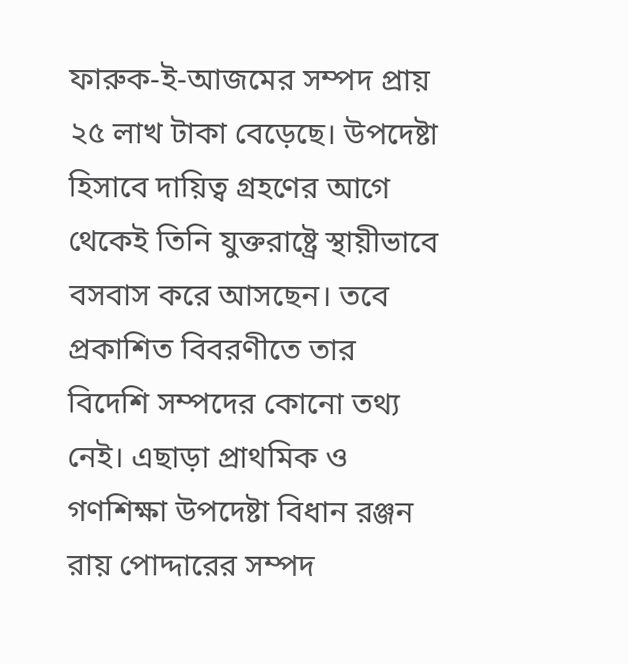ফারুক-ই-আজমের সম্পদ প্রায় ২৫ লাখ টাকা বেড়েছে। উপদেষ্টা হিসাবে দায়িত্ব গ্রহণের আগে থেকেই তিনি যুক্তরাষ্ট্রে স্থায়ীভাবে বসবাস করে আসছেন। তবে প্রকাশিত বিবরণীতে তার বিদেশি সম্পদের কোনো তথ্য নেই। এছাড়া প্রাথমিক ও গণশিক্ষা উপদেষ্টা বিধান রঞ্জন রায় পোদ্দারের সম্পদ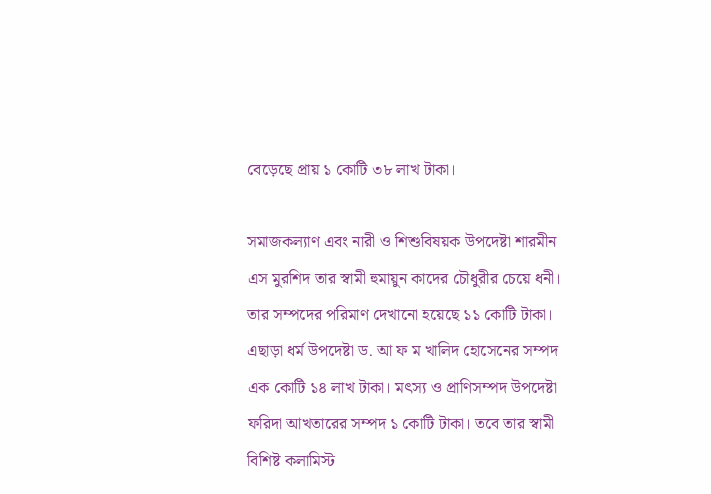বেড়েছে প্রায় ১ কোটি ৩৮ লাখ টাকা।

সমাজকল্যাণ এবং নারী ও শিশুবিষয়ক উপদেষ্টা শারমীন এস মুরশিদ তার স্বামী হুমায়ুন কাদের চৌধুরীর চেয়ে ধনী। তার সম্পদের পরিমাণ দেখানো হয়েছে ১১ কোটি টাকা। এছাড়া ধর্ম উপদেষ্টা ড. আ ফ ম খালিদ হোসেনের সম্পদ এক কোটি ১৪ লাখ টাকা। মৎস্য ও প্রাণিসম্পদ উপদেষ্টা ফরিদা আখতারের সম্পদ ১ কোটি টাকা। তবে তার স্বামী বিশিষ্ট কলামিস্ট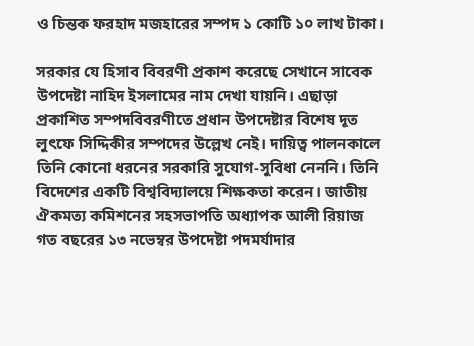ও চিন্তক ফরহাদ মজহারের সম্পদ ১ কোটি ১০ লাখ টাকা।

সরকার যে হিসাব বিবরণী প্রকাশ করেছে সেখানে সাবেক উপদেষ্টা নাহিদ ইসলামের নাম দেখা যায়নি। এছাড়া প্রকাশিত সম্পদবিবরণীতে প্রধান উপদেষ্টার বিশেষ দূত লুৎফে সিদ্দিকীর সম্পদের উল্লেখ নেই। দায়িত্ব পালনকালে তিনি কোনো ধরনের সরকারি সুযোগ-সুবিধা নেননি। তিনি বিদেশের একটি বিশ্ববিদ্যালয়ে শিক্ষকতা করেন। জাতীয় ঐকমত্য কমিশনের সহসভাপতি অধ্যাপক আলী রিয়াজ গত বছরের ১৩ নভেম্বর উপদেষ্টা পদমর্যাদার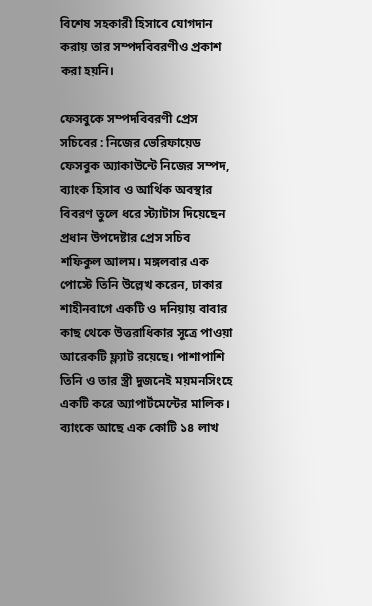বিশেষ সহকারী হিসাবে যোগদান করায় তার সম্পদবিবরণীও প্রকাশ করা হয়নি।

ফেসবুকে সম্পদবিবরণী প্রেস সচিবের : নিজের ভেরিফায়েড ফেসবুক অ্যাকাউন্টে নিজের সম্পদ, ব্যাংক হিসাব ও আর্থিক অবস্থার বিবরণ তুলে ধরে স্ট্যাটাস দিয়েছেন প্রধান উপদেষ্টার প্রেস সচিব শফিকুল আলম। মঙ্গলবার এক পোস্টে তিনি উল্লেখ করেন, ঢাকার শাহীনবাগে একটি ও দনিয়ায় বাবার কাছ থেকে উত্তরাধিকার সূত্রে পাওয়া আরেকটি ফ্ল্যাট রয়েছে। পাশাপাশি তিনি ও তার স্ত্রী দুজনেই ময়মনসিংহে একটি করে অ্যাপার্টমেন্টের মালিক। ব্যাংকে আছে এক কোটি ১৪ লাখ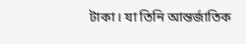টাকা। যা তিনি আন্তর্জাতিক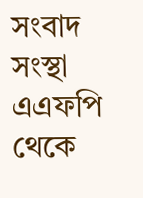সংবাদ সংস্থা এএফপি থেকে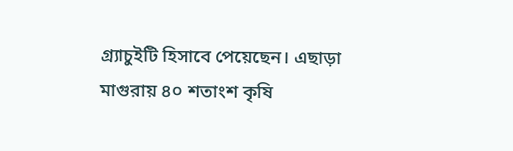গ্র্যাচুইটি হিসাবে পেয়েছেন। এছাড়া মাগুরায় ৪০ শতাংশ কৃষি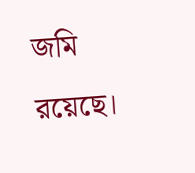জমি রয়েছে।